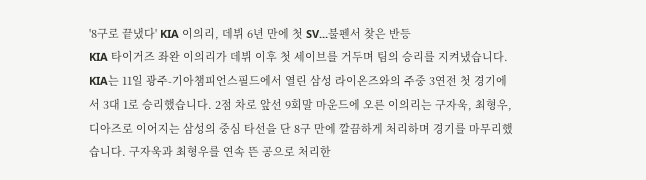'8구로 끝냈다' KIA 이의리, 데뷔 6년 만에 첫 SV...불펜서 찾은 반등
KIA 타이거즈 좌완 이의리가 데뷔 이후 첫 세이브를 거두며 팀의 승리를 지켜냈습니다. KIA는 11일 광주-기아챔피언스필드에서 열린 삼성 라이온즈와의 주중 3연전 첫 경기에서 3대 1로 승리했습니다. 2점 차로 앞선 9회말 마운드에 오른 이의리는 구자욱, 최형우, 디아즈로 이어지는 삼성의 중심 타선을 단 8구 만에 깔끔하게 처리하며 경기를 마무리했습니다. 구자욱과 최형우를 연속 뜬 공으로 처리한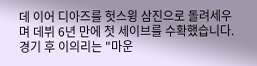데 이어 디아즈를 헛스윙 삼진으로 돌려세우며 데뷔 6년 만에 첫 세이브를 수확했습니다. 경기 후 이의리는 "마운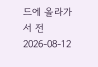드에 올라가서 전
2026-08-12